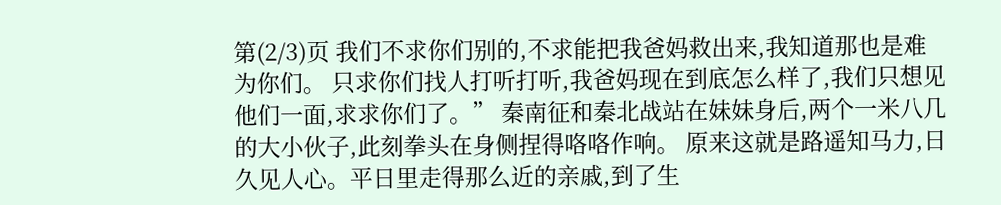第(2/3)页 我们不求你们别的,不求能把我爸妈救出来,我知道那也是难为你们。 只求你们找人打听打听,我爸妈现在到底怎么样了,我们只想见他们一面,求求你们了。” 秦南征和秦北战站在妹妹身后,两个一米八几的大小伙子,此刻拳头在身侧捏得咯咯作响。 原来这就是路遥知马力,日久见人心。平日里走得那么近的亲戚,到了生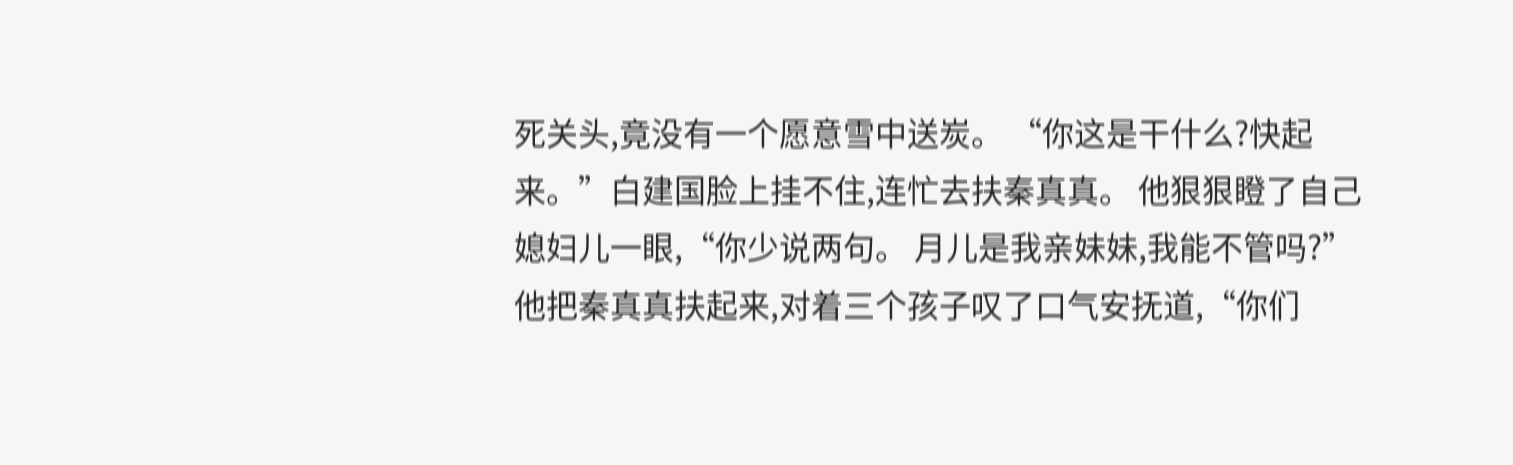死关头,竟没有一个愿意雪中送炭。 “你这是干什么?快起来。”白建国脸上挂不住,连忙去扶秦真真。 他狠狠瞪了自己媳妇儿一眼,“你少说两句。 月儿是我亲妹妹,我能不管吗?” 他把秦真真扶起来,对着三个孩子叹了口气安抚道,“你们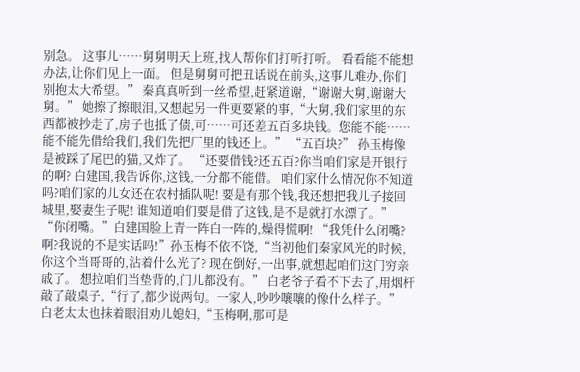别急。 这事儿……舅舅明天上班,找人帮你们打听打听。 看看能不能想办法,让你们见上一面。 但是舅舅可把丑话说在前头,这事儿难办,你们别抱太大希望。” 秦真真听到一丝希望,赶紧道谢,“谢谢大舅,谢谢大舅。” 她擦了擦眼泪,又想起另一件更要紧的事,“大舅,我们家里的东西都被抄走了,房子也抵了债,可……可还差五百多块钱。您能不能……能不能先借给我们,我们先把厂里的钱还上。” “五百块?” 孙玉梅像是被踩了尾巴的猫,又炸了。 “还要借钱?还五百?你当咱们家是开银行的啊? 白建国,我告诉你,这钱,一分都不能借。 咱们家什么情况你不知道吗?咱们家的儿女还在农村插队呢! 要是有那个钱,我还想把我儿子接回城里,娶妻生子呢! 谁知道咱们要是借了这钱,是不是就打水漂了。” “你闭嘴。”白建国脸上青一阵白一阵的,燥得慌啊! “我凭什么闭嘴?啊?我说的不是实话吗!”孙玉梅不依不饶,“当初他们秦家风光的时候,你这个当哥哥的,沾着什么光了? 现在倒好,一出事,就想起咱们这门穷亲戚了。 想拉咱们当垫背的,门儿都没有。” 白老爷子看不下去了,用烟杆敲了敲桌子,“行了,都少说两句。一家人,吵吵嚷嚷的像什么样子。” 白老太太也抹着眼泪劝儿媳妇,“玉梅啊,那可是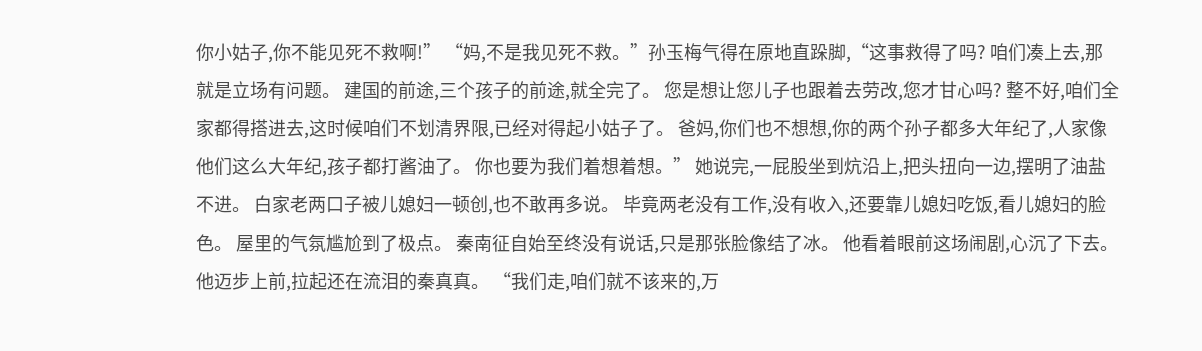你小姑子,你不能见死不救啊!” “妈,不是我见死不救。”孙玉梅气得在原地直跺脚,“这事救得了吗? 咱们凑上去,那就是立场有问题。 建国的前途,三个孩子的前途,就全完了。 您是想让您儿子也跟着去劳改,您才甘心吗? 整不好,咱们全家都得搭进去,这时候咱们不划清界限,已经对得起小姑子了。 爸妈,你们也不想想,你的两个孙子都多大年纪了,人家像他们这么大年纪,孩子都打酱油了。 你也要为我们着想着想。” 她说完,一屁股坐到炕沿上,把头扭向一边,摆明了油盐不进。 白家老两口子被儿媳妇一顿创,也不敢再多说。 毕竟两老没有工作,没有收入,还要靠儿媳妇吃饭,看儿媳妇的脸色。 屋里的气氛尴尬到了极点。 秦南征自始至终没有说话,只是那张脸像结了冰。 他看着眼前这场闹剧,心沉了下去。 他迈步上前,拉起还在流泪的秦真真。 “我们走,咱们就不该来的,万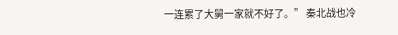一连累了大舅一家就不好了。” 秦北战也冷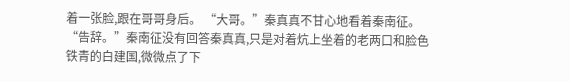着一张脸,跟在哥哥身后。 “大哥。”秦真真不甘心地看着秦南征。 “告辞。”秦南征没有回答秦真真,只是对着炕上坐着的老两口和脸色铁青的白建国,微微点了下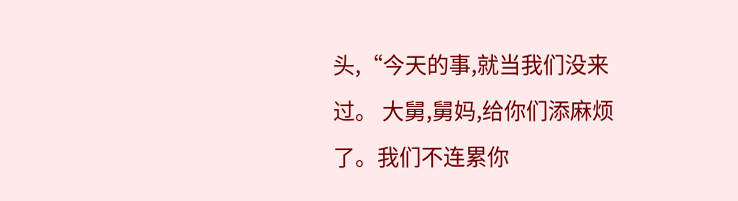头,“今天的事,就当我们没来过。 大舅,舅妈,给你们添麻烦了。我们不连累你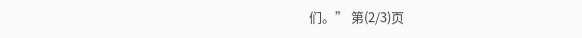们。” 第(2/3)页